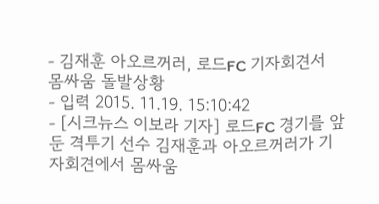- 김재훈 아오르꺼러, 로드FC 기자회견서 몸싸움 돌발상황
- 입력 2015. 11.19. 15:10:42
- [시크뉴스 이보라 기자] 로드FC 경기를 앞둔 격투기 선수 김재훈과 아오르꺼러가 기자회견에서 몸싸움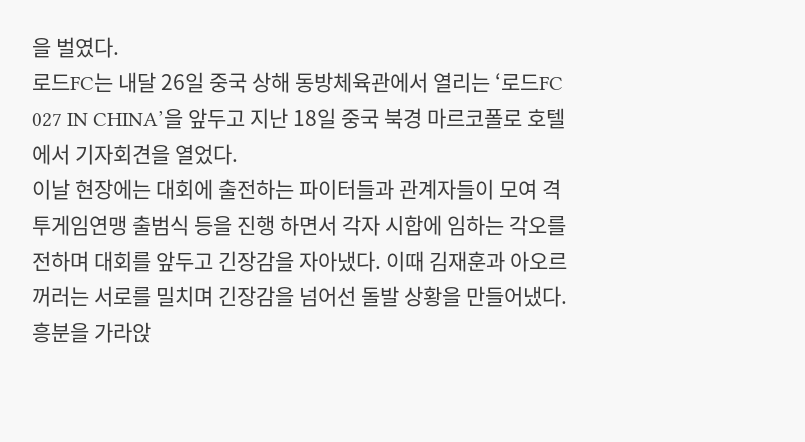을 벌였다.
로드FC는 내달 26일 중국 상해 동방체육관에서 열리는 ‘로드FC 027 IN CHINA’을 앞두고 지난 18일 중국 북경 마르코폴로 호텔에서 기자회견을 열었다.
이날 현장에는 대회에 출전하는 파이터들과 관계자들이 모여 격투게임연맹 출범식 등을 진행 하면서 각자 시합에 임하는 각오를 전하며 대회를 앞두고 긴장감을 자아냈다. 이때 김재훈과 아오르꺼러는 서로를 밀치며 긴장감을 넘어선 돌발 상황을 만들어냈다. 흥분을 가라앉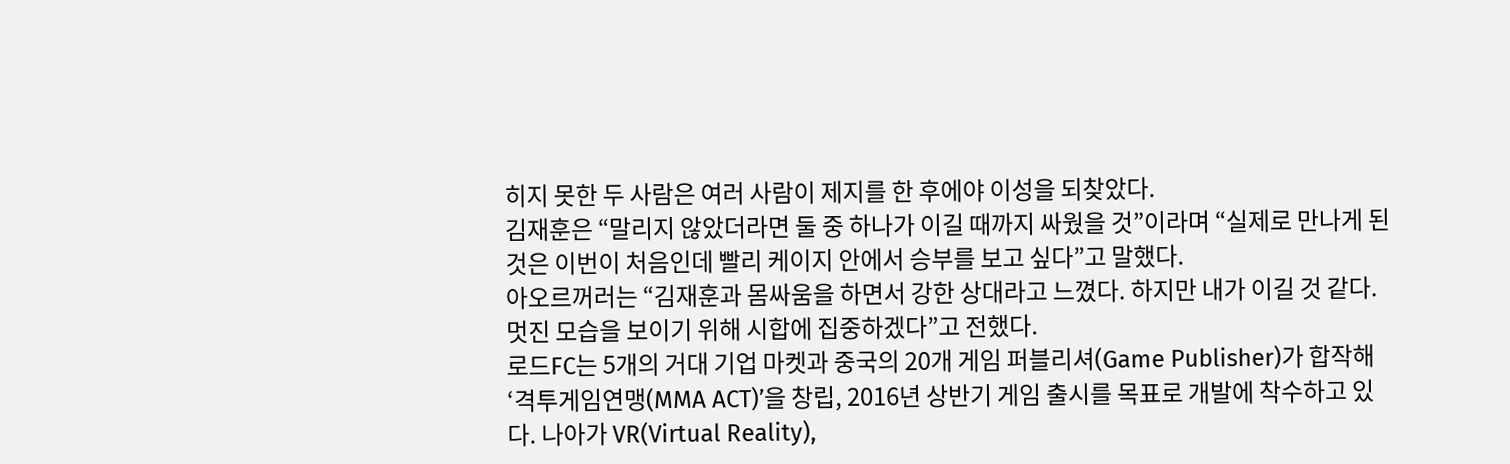히지 못한 두 사람은 여러 사람이 제지를 한 후에야 이성을 되찾았다.
김재훈은 “말리지 않았더라면 둘 중 하나가 이길 때까지 싸웠을 것”이라며 “실제로 만나게 된 것은 이번이 처음인데 빨리 케이지 안에서 승부를 보고 싶다”고 말했다.
아오르꺼러는 “김재훈과 몸싸움을 하면서 강한 상대라고 느꼈다. 하지만 내가 이길 것 같다. 멋진 모습을 보이기 위해 시합에 집중하겠다”고 전했다.
로드FC는 5개의 거대 기업 마켓과 중국의 20개 게임 퍼블리셔(Game Publisher)가 합작해 ‘격투게임연맹(MMA ACT)’을 창립, 2016년 상반기 게임 출시를 목표로 개발에 착수하고 있다. 나아가 VR(Virtual Reality),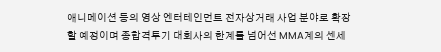애니메이션 등의 영상 엔터테인먼트 전자상거래 사업 분야로 확장할 예정이며 종합격투기 대회사의 한계를 넘어선 MMA계의 센세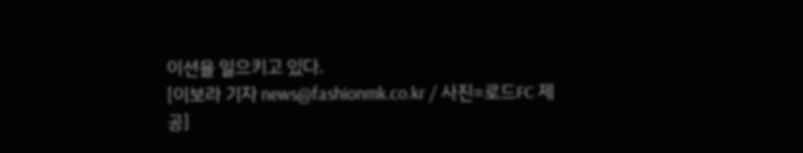이션을 일으키고 있다.
[이보라 기자 news@fashionmk.co.kr / 사진=로드FC 제공]